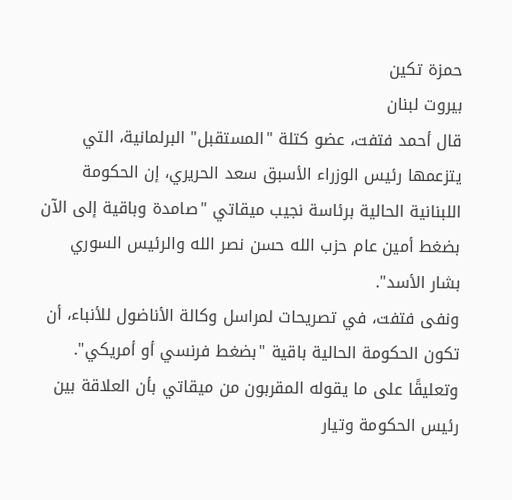حمزة تكين
بيروت لبنان
قال أحمد فتفت، عضو كتلة "المستقبل" البرلمانية، التي يتزعمها رئيس الوزراء الأسبق سعد الحريري، إن الحكومة اللبنانية الحالية برئاسة نجيب ميقاتي "صامدة وباقية إلى الآن بضغط أمين عام حزب الله حسن نصر الله والرئيس السوري بشار الأسد".
ونفى فتفت، في تصريحات لمراسل وكالة الأناضول للأنباء، أن تكون الحكومة الحالية باقية "بضغط فرنسي أو أمريكي".
وتعليقًا على ما يقوله المقربون من ميقاتي بأن العلاقة بين رئيس الحكومة وتيار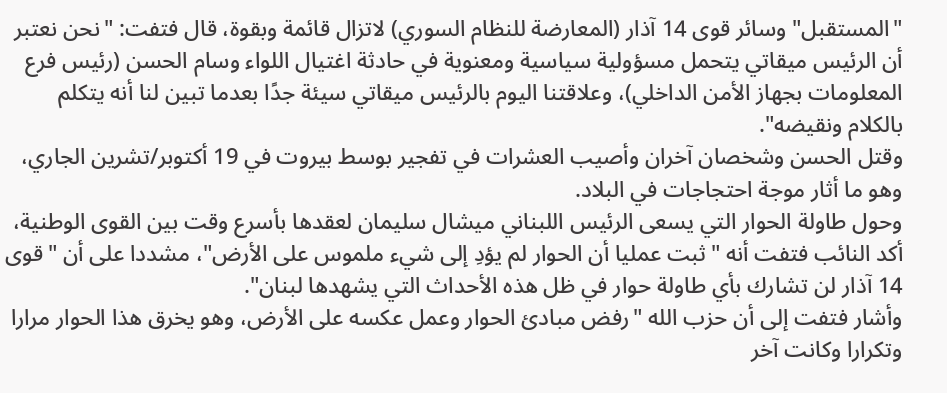"المستقبل" وسائر قوى 14 آذار (المعارضة للنظام السوري) لاتزال قائمة وبقوة، قال فتفت: "نحن نعتبر أن الرئيس ميقاتي يتحمل مسؤولية سياسية ومعنوية في حادثة اغتيال اللواء وسام الحسن (رئيس فرع المعلومات بجهاز الأمن الداخلي)، وعلاقتنا اليوم بالرئيس ميقاتي سيئة جدًا بعدما تبين لنا أنه يتكلم بالكلام ونقيضه".
وقتل الحسن وشخصان آخران وأصيب العشرات في تفجير بوسط بيروت في 19 أكتوبر/تشرين الجاري، وهو ما أثار موجة احتجاجات في البلاد.
وحول طاولة الحوار التي يسعى الرئيس اللبناني ميشال سليمان لعقدها بأسرع وقت بين القوى الوطنية، أكد النائب فتفت أنه "ثبت عمليا أن الحوار لم يؤدِ إلى شيء ملموس على الأرض"، مشددا على أن "قوى 14 آذار لن تشارك بأي طاولة حوار في ظل هذه الأحداث التي يشهدها لبنان".
وأشار فتفت إلى أن حزب الله "رفض مبادئ الحوار وعمل عكسه على الأرض، وهو يخرق هذا الحوار مرارا وتكرارا وكانت آخر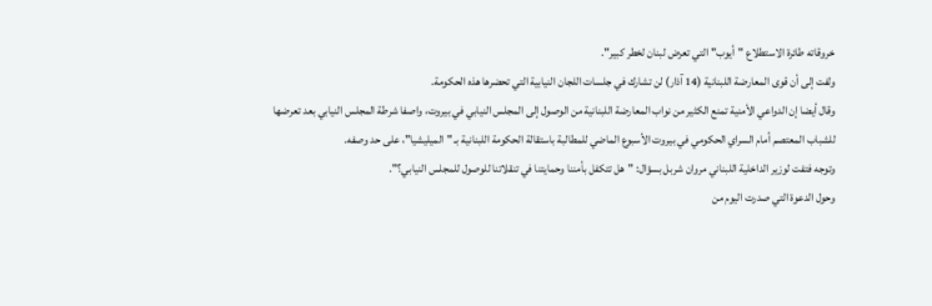خروقاته طائرة الاستطلاع "أيوب" التي تعرض لبنان لخطر كبير".
ولفت إلى أن قوى المعارضة اللبنانية (14 آذار) لن تشارك في جلسات اللجان النيابية التي تحضرها هذه الحكومة.
وقال أيضا إن الدواعي الأمنية تمنع الكثير من نواب المعارضة اللبنانية من الوصول إلى المجلس النيابي في بيروت، واصفا شرطة المجلس النيابي بعد تعرضها للشباب المعتصم أمام السراي الحكومي في بيروت الأسبوع الماضي للمطالبة باستقالة الحكومة اللبنانية بـ "الميليشيا"، على حد وصفه.
وتوجه فتفت لوزير الداخلية اللبناني مروان شربل بسؤال: "هل تتكفل بأمننا وحمايتنا في تنقلاتنا للوصول للمجلس النيابي؟".
وحول الدعوة التي صدرت اليوم من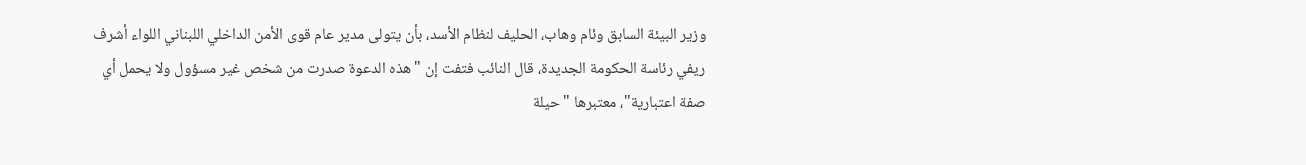وزير البيئة السابق وئام وهاب، الحليف لنظام الأسد، بأن يتولى مدير عام قوى الأمن الداخلي اللبناني اللواء أشرف ريفي رئاسة الحكومة الجديدة، قال النائب فتفت إن "هذه الدعوة صدرت من شخص غير مسؤول ولا يحمل أي صفة اعتبارية"، معتبرها "حيلة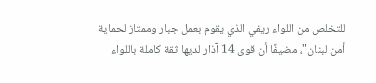للتخلص من اللواء ريفي الذي يقوم بعمل جبار وممتاز لحماية أمن لبنان"، مضيفًا أن قوى 14 آذار لديها ثقة كاملة باللواء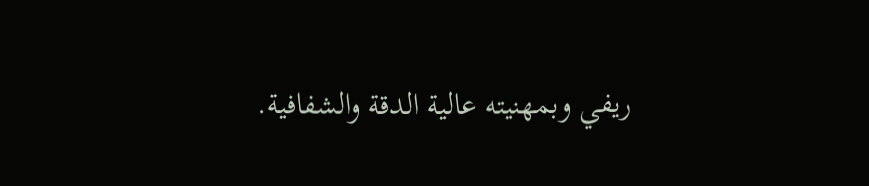ريفي وبمهنيته عالية الدقة والشفافية.